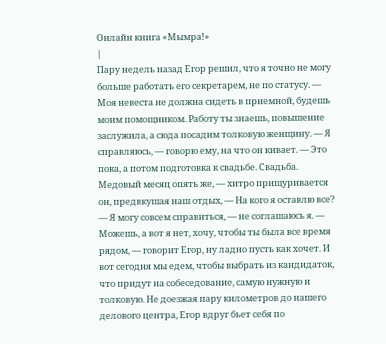Онлайн книга «Мымра!»
|
Пару недель назад Егор решил, что я точно не могу больше работать его секретарем, не по статусу. — Моя невеста не должна сидеть в приемной, будешь моим помощником. Работу ты знаешь, повышение заслужила, а сюда посадим толковую женщину. — Я справляюсь, — говорю ему, на что он кивает. — Это пока, а потом подготовка к свадьбе. Свадьба. Медовый месяц опять же, — хитро прищуривается он, предвкушая наш отдых, — На кого я оставлю все? — Я могу совсем справиться, — не соглашаюсь я. — Можешь, а вот я нет, хочу, чтобы ты была все время рядом, — говорит Егор, ну ладно пусть как хочет. И вот сегодня мы едем, чтобы выбрать из кандидаток, что придут на собеседование, самую нужную и толковую. Не доезжая пару километров до нашего делового центра, Егор вдруг бьет себя по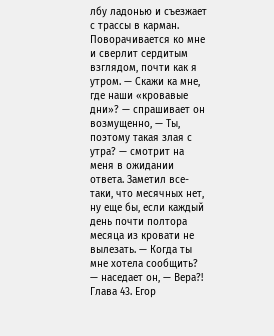лбу ладонью и съезжает с трассы в карман. Поворачивается ко мне и сверлит сердитым взглядом, почти как я утром. — Скажи ка мне, где наши «кровавые дни»? — спрашивает он возмущенно, — Ты, поэтому такая злая с утра? — смотрит на меня в ожидании ответа. Заметил все-таки, что месячных нет, ну еще бы, если каждый день почти полтора месяца из кровати не вылезать. — Когда ты мне хотела сообщить? — наседает он, — Вера?! Глава 43. Егор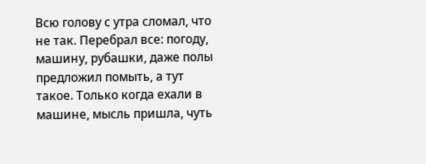Всю голову с утра сломал, что не так. Перебрал все: погоду, машину, рубашки, даже полы предложил помыть, а тут такое. Только когда ехали в машине, мысль пришла, чуть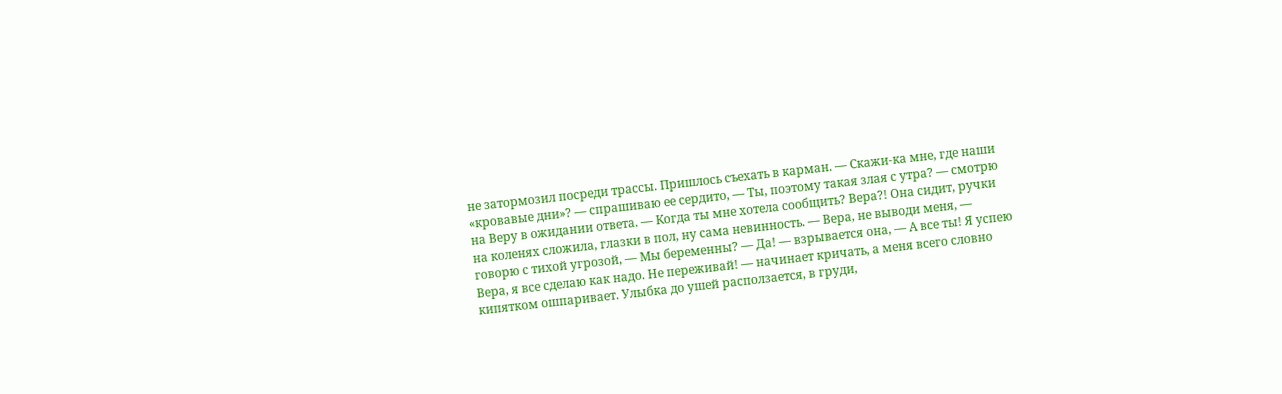не затормозил посреди трассы. Пришлось съехать в карман. — Скажи-ка мне, где наши «кровавые дни»? — спрашиваю ее сердито, — Ты, поэтому такая злая с утра? — смотрю на Веру в ожидании ответа. — Когда ты мне хотела сообщить? Вера?! Она сидит, ручки на коленях сложила, глазки в пол, ну сама невинность. — Вера, не выводи меня, — говорю с тихой угрозой, — Мы беременны? — Да! — взрывается она, — А все ты! Я успею Вера, я все сделаю как надо. Не переживай! — начинает кричать, а меня всего словно кипятком ошпаривает. Улыбка до ушей расползается, в груди,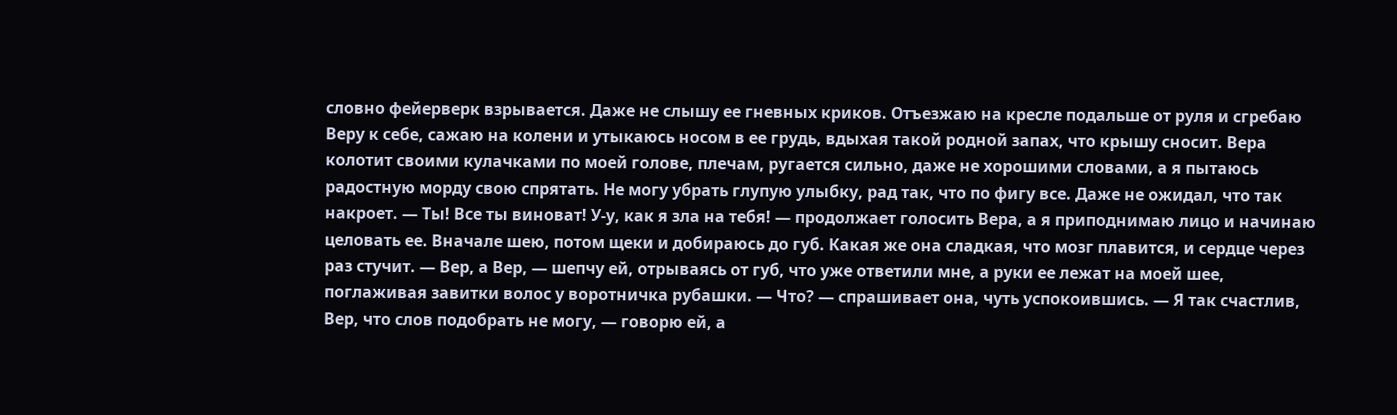словно фейерверк взрывается. Даже не слышу ее гневных криков. Отъезжаю на кресле подальше от руля и сгребаю Веру к себе, сажаю на колени и утыкаюсь носом в ее грудь, вдыхая такой родной запах, что крышу сносит. Вера колотит своими кулачками по моей голове, плечам, ругается сильно, даже не хорошими словами, а я пытаюсь радостную морду свою спрятать. Не могу убрать глупую улыбку, рад так, что по фигу все. Даже не ожидал, что так накроет. — Ты! Все ты виноват! У-у, как я зла на тебя! — продолжает голосить Вера, а я приподнимаю лицо и начинаю целовать ее. Вначале шею, потом щеки и добираюсь до губ. Какая же она сладкая, что мозг плавится, и сердце через раз стучит. — Вер, а Вер, — шепчу ей, отрываясь от губ, что уже ответили мне, а руки ее лежат на моей шее, поглаживая завитки волос у воротничка рубашки. — Что? — спрашивает она, чуть успокоившись. — Я так счастлив, Вер, что слов подобрать не могу, — говорю ей, а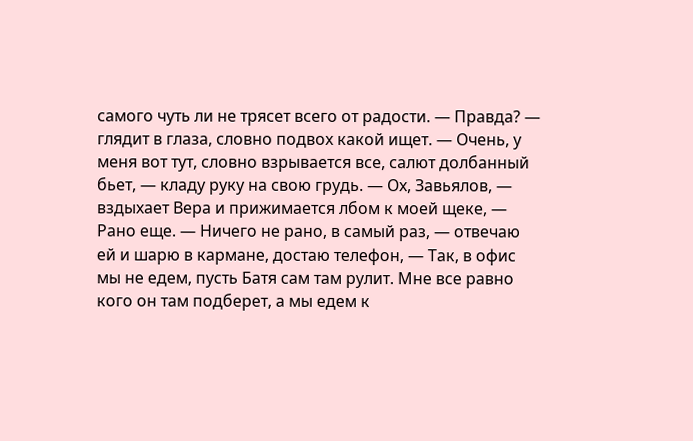самого чуть ли не трясет всего от радости. — Правда? — глядит в глаза, словно подвох какой ищет. — Очень, у меня вот тут, словно взрывается все, салют долбанный бьет, — кладу руку на свою грудь. — Ох, Завьялов, — вздыхает Вера и прижимается лбом к моей щеке, — Рано еще. — Ничего не рано, в самый раз, — отвечаю ей и шарю в кармане, достаю телефон, — Так, в офис мы не едем, пусть Батя сам там рулит. Мне все равно кого он там подберет, а мы едем к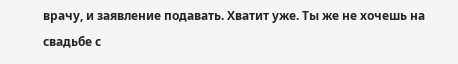врачу, и заявление подавать. Хватит уже. Ты же не хочешь на свадьбе с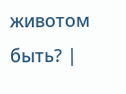животом быть? |